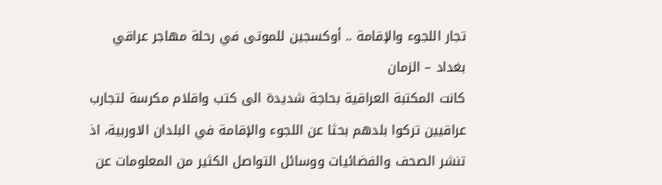تجار اللجوء والإقامة .. أوكسجين للموتى في رحلة مهاجر عراقي
بغداد – الزمان
كانت المكتبة العراقية بحاجة شديدة الى كتب واقلام مكرسة لتجارب عراقيين تركوا بلدهم بحثا عن اللجوء والإقامة في البلدان الاوربية، اذ تنشر الصحف والفضائيات ووسائل التواصل الكثير من المعلومات عن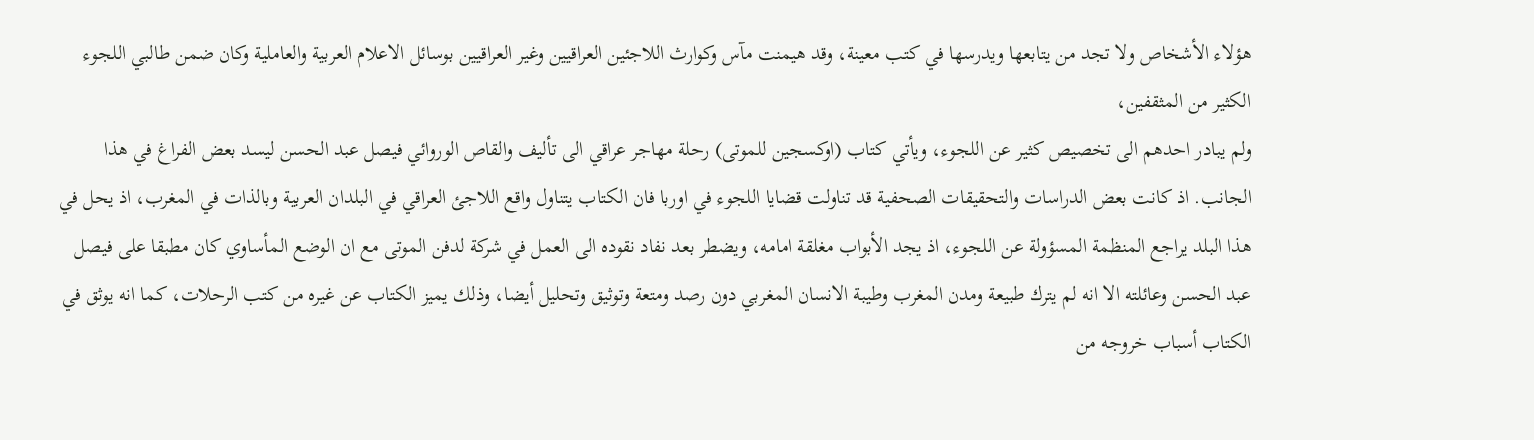هؤلاء الأشخاص ولا تجد من يتابعها ويدرسها في كتب معينة، وقد هيمنت مآس وكوارث اللاجئين العراقيين وغير العراقيين بوسائل الاعلام العربية والعاملية وكان ضمن طالبي اللجوء الكثير من المثقفين،
ولم يبادر احدهم الى تخصيص كثير عن اللجوء، ويأتي كتاب (اوكسجين للموتى) رحلة مهاجر عراقي الى تأليف والقاص الوروائي فيصل عبد الحسن ليسد بعض الفراغ في هذا الجانب. اذ كانت بعض الدراسات والتحقيقات الصحفية قد تناولت قضايا اللجوء في اوربا فان الكتاب يتناول واقع اللاجئ العراقي في البلدان العربية وبالذات في المغرب، اذ يحل في هذا البلد يراجع المنظمة المسؤولة عن اللجوء، اذ يجد الأبواب مغلقة امامه، ويضطر بعد نفاد نقوده الى العمل في شركة لدفن الموتى مع ان الوضع المأساوي كان مطبقا على فيصل عبد الحسن وعائلته الا انه لم يترك طبيعة ومدن المغرب وطيبة الانسان المغربي دون رصد ومتعة وتوثيق وتحليل أيضا، وذلك يميز الكتاب عن غيره من كتب الرحلات، كما انه يوثق في الكتاب أسباب خروجه من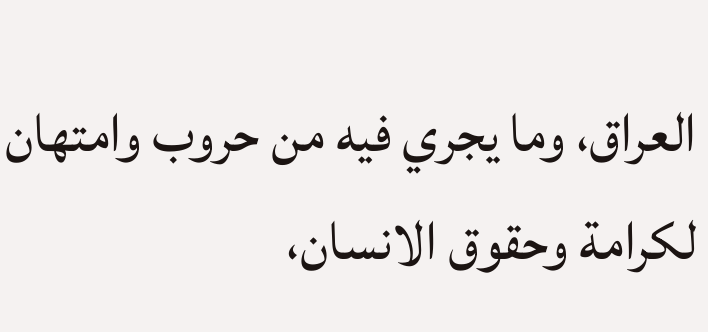العراق، وما يجري فيه من حروب وامتهان لكرامة وحقوق الانسان،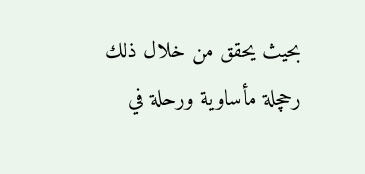بحيث يحقق من خلال ذلك رحچلة مأساوية ورحلة في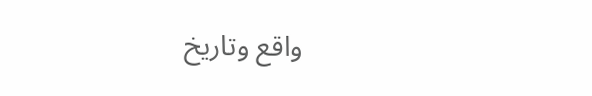واقع وتاريخ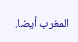المغرب أيضا.